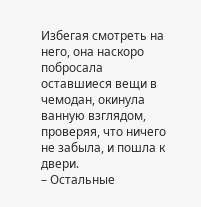Избегая смотреть на него, она наскоро побросала оставшиеся вещи в чемодан, окинула ванную взглядом, проверяя, что ничего не забыла, и пошла к двери.
– Остальные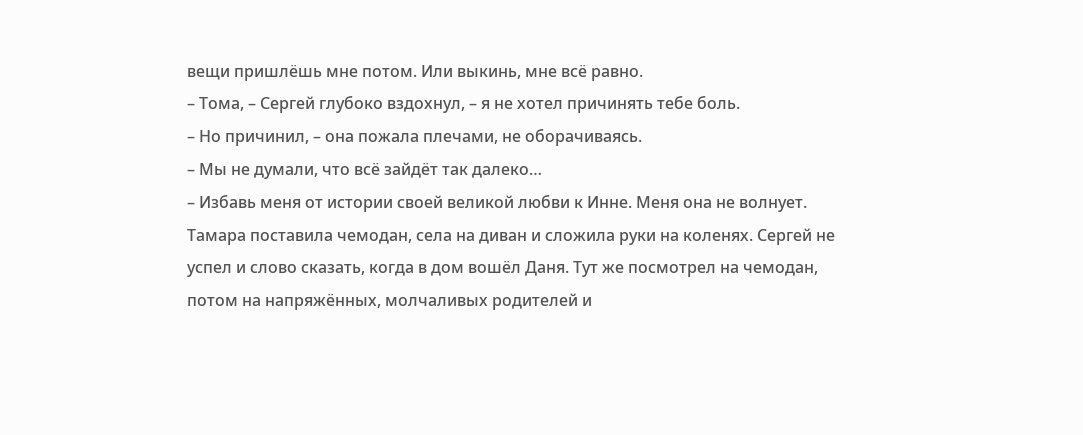вещи пришлёшь мне потом. Или выкинь, мне всё равно.
– Тома, – Сергей глубоко вздохнул, – я не хотел причинять тебе боль.
– Но причинил, – она пожала плечами, не оборачиваясь.
– Мы не думали, что всё зайдёт так далеко…
– Избавь меня от истории своей великой любви к Инне. Меня она не волнует.
Тамара поставила чемодан, села на диван и сложила руки на коленях. Сергей не успел и слово сказать, когда в дом вошёл Даня. Тут же посмотрел на чемодан, потом на напряжённых, молчаливых родителей и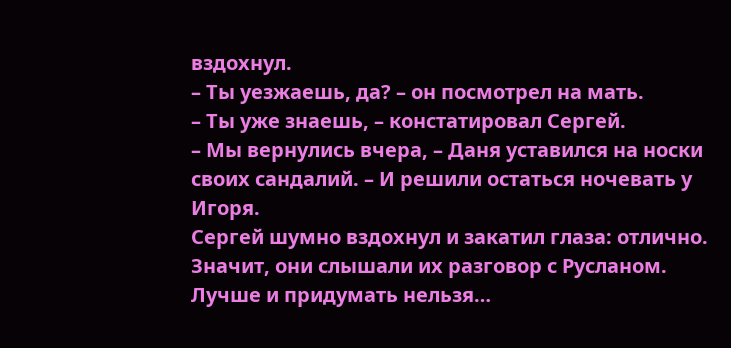вздохнул.
– Ты уезжаешь, да? – он посмотрел на мать.
– Ты уже знаешь, – констатировал Сергей.
– Мы вернулись вчера, – Даня уставился на носки своих сандалий. – И решили остаться ночевать у Игоря.
Сергей шумно вздохнул и закатил глаза: отлично. Значит, они слышали их разговор с Русланом. Лучше и придумать нельзя…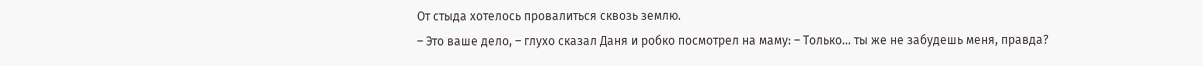От стыда хотелось провалиться сквозь землю.
– Это ваше дело, – глухо сказал Даня и робко посмотрел на маму: – Только… ты же не забудешь меня, правда?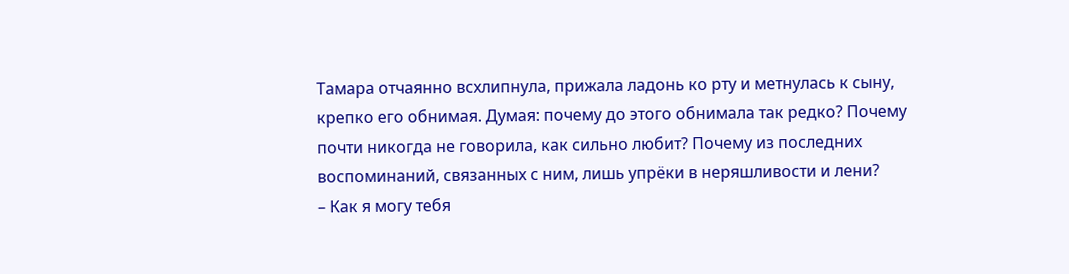Тамара отчаянно всхлипнула, прижала ладонь ко рту и метнулась к сыну, крепко его обнимая. Думая: почему до этого обнимала так редко? Почему почти никогда не говорила, как сильно любит? Почему из последних воспоминаний, связанных с ним, лишь упрёки в неряшливости и лени?
– Как я могу тебя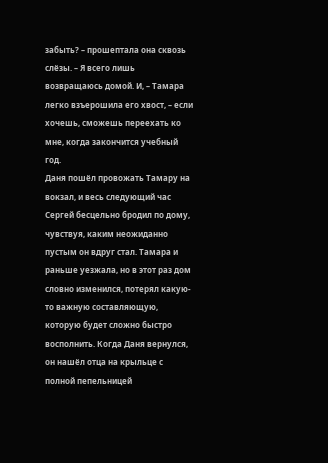забыть? – прошептала она сквозь слёзы. – Я всего лишь возвращаюсь домой. И, – Тамара легко взъерошила его хвост, – если хочешь, сможешь переехать ко мне, когда закончится учебный год.
Даня пошёл провожать Тамару на вокзал, и весь следующий час Сергей бесцельно бродил по дому, чувствуя, каким неожиданно пустым он вдруг стал. Тамара и раньше уезжала, но в этот раз дом словно изменился, потерял какую-то важную составляющую, которую будет сложно быстро восполнить. Когда Даня вернулся, он нашёл отца на крыльце с полной пепельницей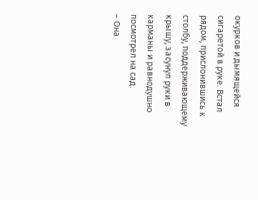окурков и дымящейся сигаретой в руке. Встал рядом, прислонившись к столбу, поддерживающему крышу, засунул руки в карманы и равнодушно посмотрел на сад.
– Она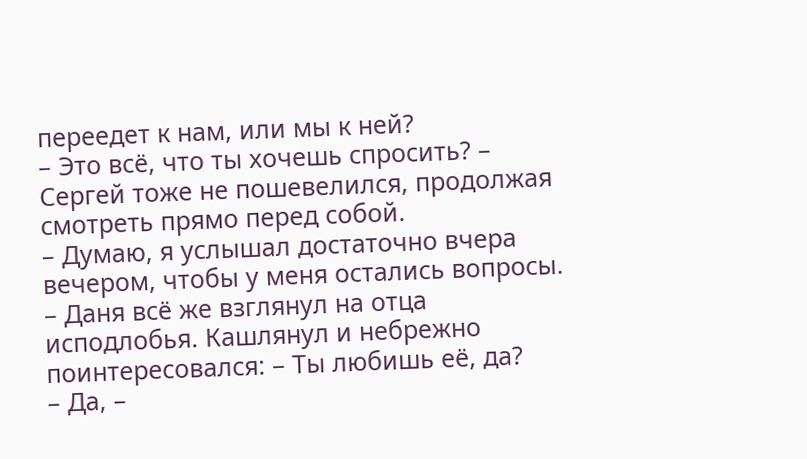переедет к нам, или мы к ней?
– Это всё, что ты хочешь спросить? – Сергей тоже не пошевелился, продолжая смотреть прямо перед собой.
– Думаю, я услышал достаточно вчера вечером, чтобы у меня остались вопросы. – Даня всё же взглянул на отца исподлобья. Кашлянул и небрежно поинтересовался: – Ты любишь её, да?
– Да, –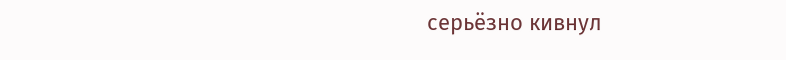серьёзно кивнул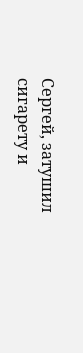Сергей, затушил сигарету и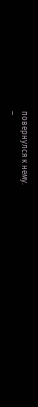повернулся к нему.
–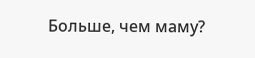Больше, чем маму?